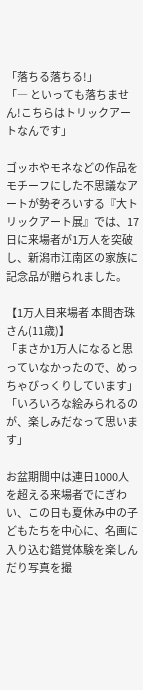「落ちる落ちる!」
「― といっても落ちません!こちらはトリックアートなんです」

ゴッホやモネなどの作品をモチーフにした不思議なアートが勢ぞろいする『大トリックアート展』では、17日に来場者が1万人を突破し、新潟市江南区の家族に記念品が贈られました。

【1万人目来場者 本間杏珠さん(11歳)】
「まさか1万人になると思っていなかったので、めっちゃびっくりしています」
「いろいろな絵みられるのが、楽しみだなって思います」

お盆期間中は連日1000人を超える来場者でにぎわい、この日も夏休み中の子どもたちを中心に、名画に入り込む錯覚体験を楽しんだり写真を撮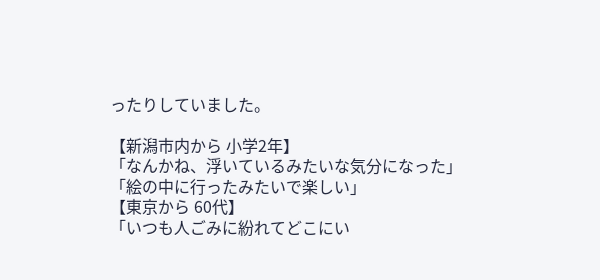ったりしていました。

【新潟市内から 小学2年】
「なんかね、浮いているみたいな気分になった」
「絵の中に行ったみたいで楽しい」
【東京から 60代】
「いつも人ごみに紛れてどこにい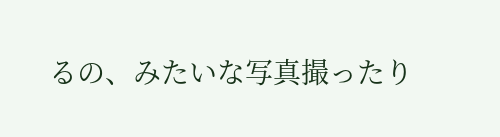るの、みたいな写真撮ったり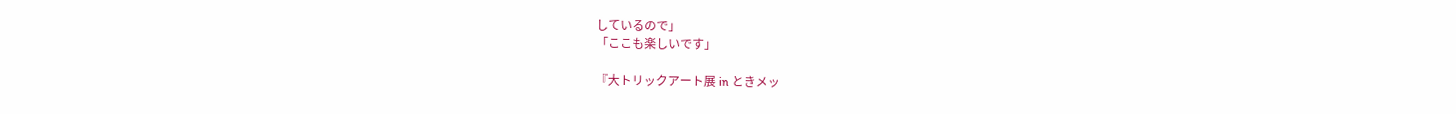しているので」
「ここも楽しいです」

『大トリックアート展 in ときメッ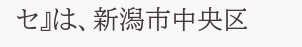セ』は、新潟市中央区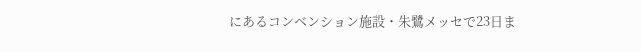にあるコンベンション施設・朱鷺メッセで23日ま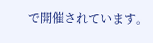で開催されています。